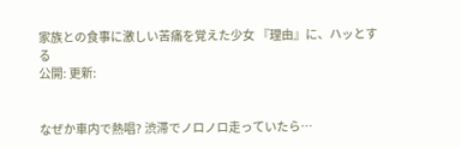家族との食事に激しい苦痛を覚えた少女 『理由』に、ハッとする
公開: 更新:


なぜか車内で熱唱? 渋滞でノロノロ走っていたら…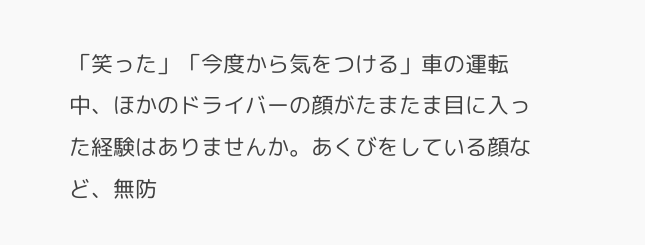「笑った」「今度から気をつける」車の運転中、ほかのドライバーの顔がたまたま目に入った経験はありませんか。あくびをしている顔など、無防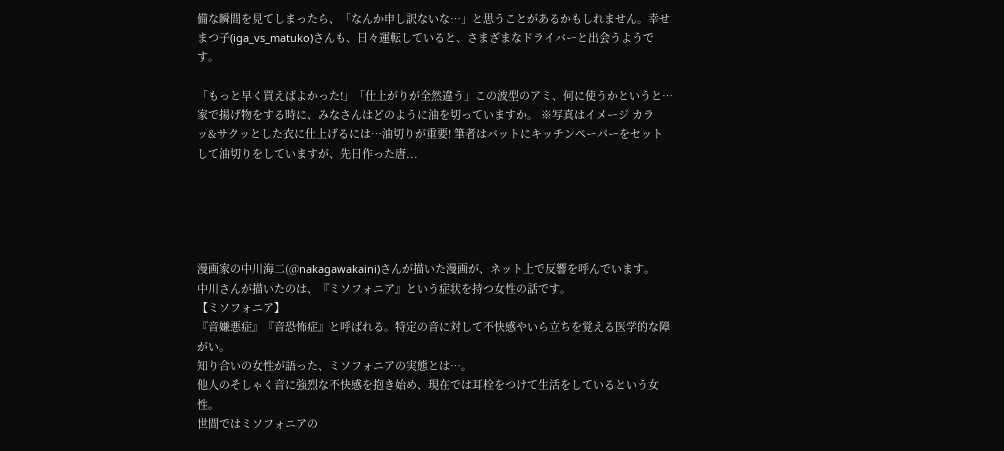備な瞬間を見てしまったら、「なんか申し訳ないな…」と思うことがあるかもしれません。幸せまつ子(iga_vs_matuko)さんも、日々運転していると、さまざまなドライバーと出会うようです。

「もっと早く買えばよかった!」「仕上がりが全然違う」この波型のアミ、何に使うかというと…家で揚げ物をする時に、みなさんはどのように油を切っていますか。 ※写真はイメージ カラッ&サクッとした衣に仕上げるには…油切りが重要! 筆者はバットにキッチンペーパーをセットして油切りをしていますが、先日作った唐...





漫画家の中川海二(@nakagawakaini)さんが描いた漫画が、ネット上で反響を呼んでいます。
中川さんが描いたのは、『ミソフォニア』という症状を持つ女性の話です。
【ミソフォニア】
『音嫌悪症』『音恐怖症』と呼ばれる。特定の音に対して不快感やいら立ちを覚える医学的な障がい。
知り合いの女性が語った、ミソフォニアの実態とは…。
他人のそしゃく音に強烈な不快感を抱き始め、現在では耳栓をつけて生活をしているという女性。
世間ではミソフォニアの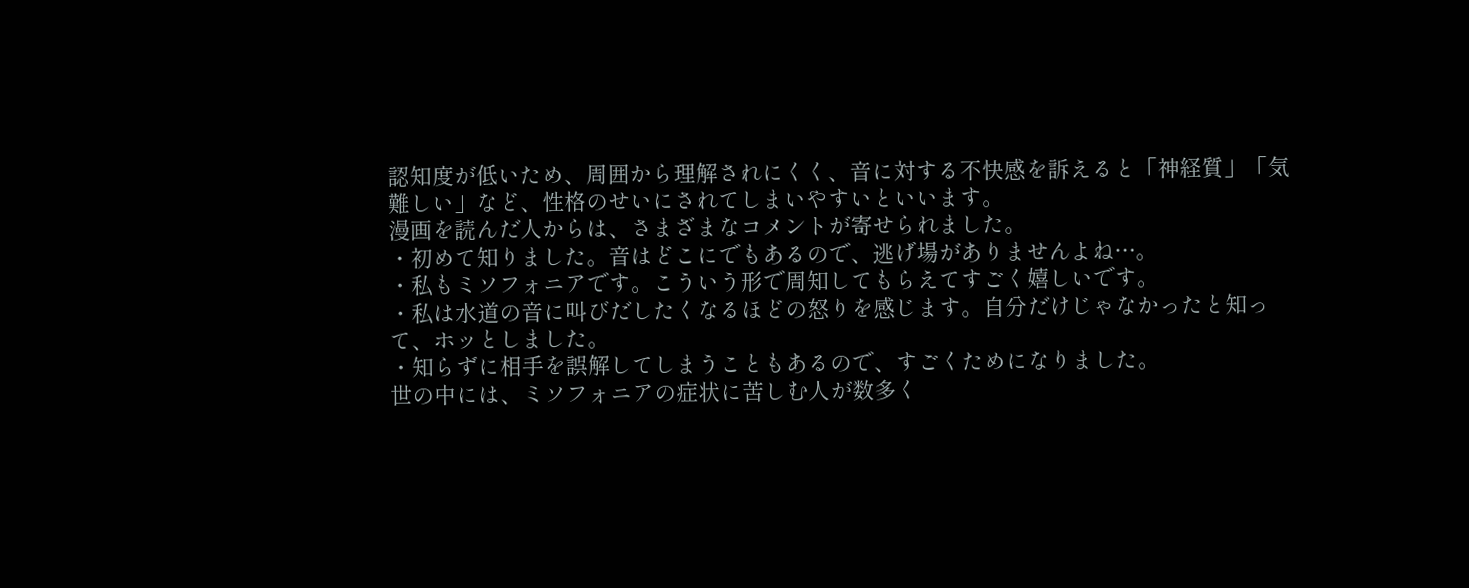認知度が低いため、周囲から理解されにくく、音に対する不快感を訴えると「神経質」「気難しい」など、性格のせいにされてしまいやすいといいます。
漫画を読んだ人からは、さまざまなコメントが寄せられました。
・初めて知りました。音はどこにでもあるので、逃げ場がありませんよね…。
・私もミソフォニアです。こういう形で周知してもらえてすごく嬉しいです。
・私は水道の音に叫びだしたくなるほどの怒りを感じます。自分だけじゃなかったと知って、ホッとしました。
・知らずに相手を誤解してしまうこともあるので、すごくためになりました。
世の中には、ミソフォニアの症状に苦しむ人が数多く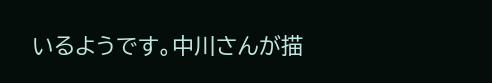いるようです。中川さんが描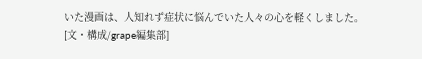いた漫画は、人知れず症状に悩んでいた人々の心を軽くしました。
[文・構成/grape編集部]